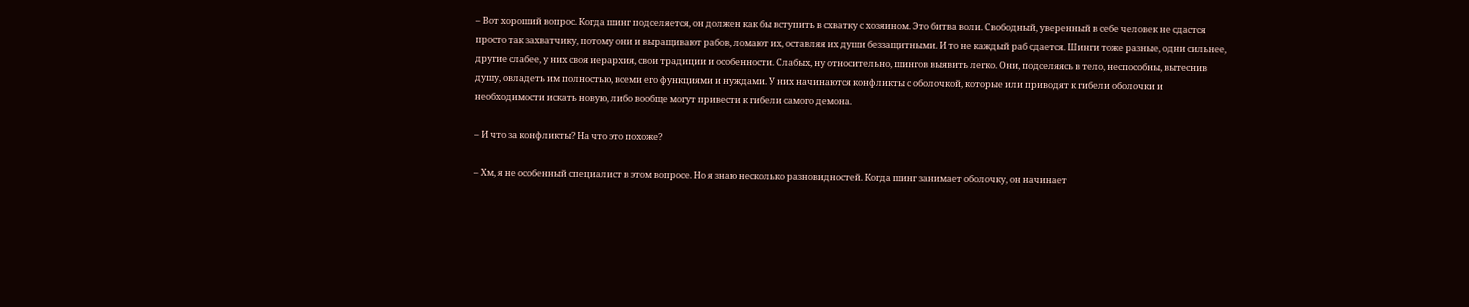– Вот хороший вопрос. Когда шинг подселяется, он должен как бы вступить в схватку с хозяином. Это битва воли. Свободный, уверенный в себе человек не сдастся просто так захватчику, потому они и выращивают рабов, ломают их, оставляя их души беззащитными. И то не каждый раб сдается. Шинги тоже разные, одни сильнее, другие слабее, у них своя иерархия, свои традиции и особенности. Слабых, ну относительно, шингов выявить легко. Они, подселяясь в тело, неспособны, вытеснив душу, овладеть им полностью, всеми его функциями и нуждами. У них начинаются конфликты с оболочкой, которые или приводят к гибели оболочки и необходимости искать новую, либо вообще могут привести к гибели самого демона.

– И что за конфликты? На что это похоже?

– Хм, я не особенный специалист в этом вопросе. Но я знаю несколько разновидностей. Когда шинг занимает оболочку, он начинает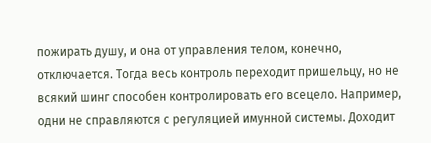пожирать душу, и она от управления телом, конечно, отключается. Тогда весь контроль переходит пришельцу, но не всякий шинг способен контролировать его всецело. Например, одни не справляются с регуляцией имунной системы. Доходит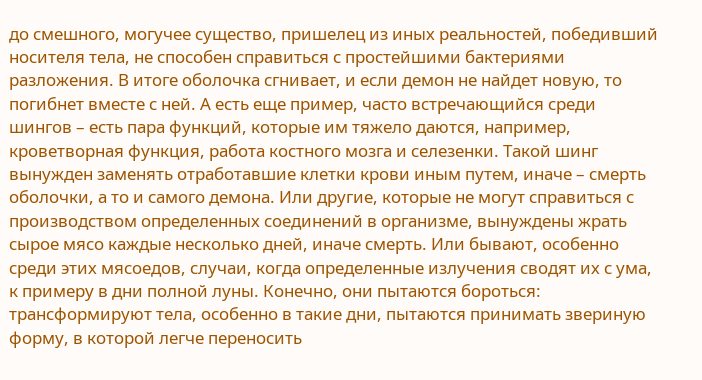до смешного, могучее существо, пришелец из иных реальностей, победивший носителя тела, не способен справиться с простейшими бактериями разложения. В итоге оболочка сгнивает, и если демон не найдет новую, то погибнет вместе с ней. А есть еще пример, часто встречающийся среди шингов – есть пара функций, которые им тяжело даются, например, кроветворная функция, работа костного мозга и селезенки. Такой шинг вынужден заменять отработавшие клетки крови иным путем, иначе – смерть оболочки, а то и самого демона. Или другие, которые не могут справиться с производством определенных соединений в организме, вынуждены жрать сырое мясо каждые несколько дней, иначе смерть. Или бывают, особенно среди этих мясоедов, случаи, когда определенные излучения сводят их с ума, к примеру в дни полной луны. Конечно, они пытаются бороться: трансформируют тела, особенно в такие дни, пытаются принимать звериную форму, в которой легче переносить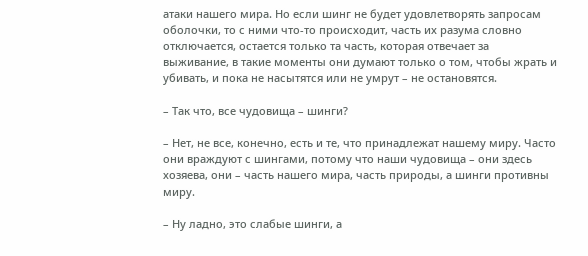атаки нашего мира. Но если шинг не будет удовлетворять запросам оболочки, то с ними что-то происходит, часть их разума словно отключается, остается только та часть, которая отвечает за выживание, в такие моменты они думают только о том, чтобы жрать и убивать, и пока не насытятся или не умрут – не остановятся.

– Так что, все чудовища – шинги?

– Нет, не все, конечно, есть и те, что принадлежат нашему миру. Часто они враждуют с шингами, потому что наши чудовища – они здесь хозяева, они – часть нашего мира, часть природы, а шинги противны миру.

– Ну ладно, это слабые шинги, а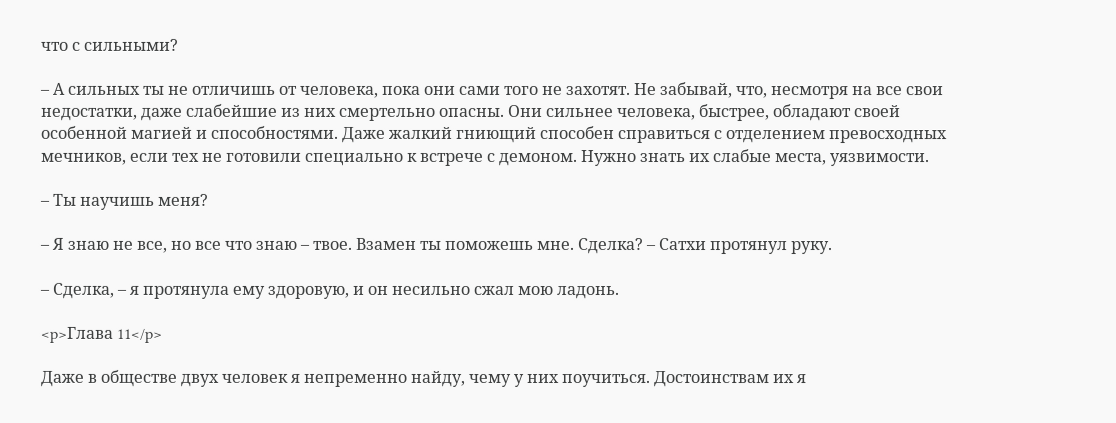что с сильными?

– А сильных ты не отличишь от человека, пока они сами того не захотят. Не забывай, что, несмотря на все свои недостатки, даже слабейшие из них смертельно опасны. Они сильнее человека, быстрее, обладают своей особенной магией и способностями. Даже жалкий гниющий способен справиться с отделением превосходных мечников, если тех не готовили специально к встрече с демоном. Нужно знать их слабые места, уязвимости.

– Ты научишь меня?

– Я знаю не все, но все что знаю – твое. Взамен ты поможешь мне. Сделка? – Сатхи протянул руку.

– Сделка, – я протянула ему здоровую, и он несильно сжал мою ладонь.

<p>Глава 11</p>

Даже в обществе двух человек я непременно найду, чему у них поучиться. Достоинствам их я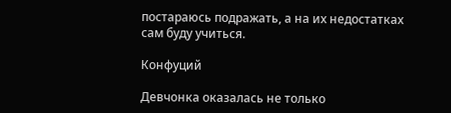постараюсь подражать, а на их недостатках сам буду учиться.

Конфуций

Девчонка оказалась не только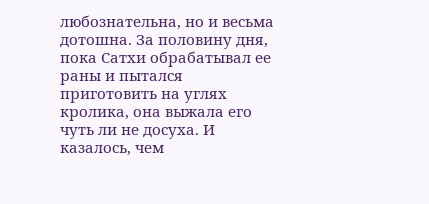любознательна, но и весьма дотошна. За половину дня, пока Сатхи обрабатывал ее раны и пытался приготовить на углях кролика, она выжала его чуть ли не досуха. И казалось, чем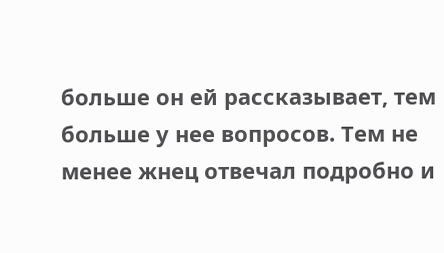больше он ей рассказывает, тем больше у нее вопросов. Тем не менее жнец отвечал подробно и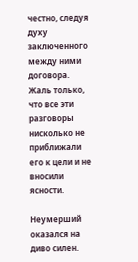честно, следуя духу заключенного между ними договора. Жаль только, что все эти разговоры нисколько не приближали его к цели и не вносили ясности.

Неумерший оказался на диво силен.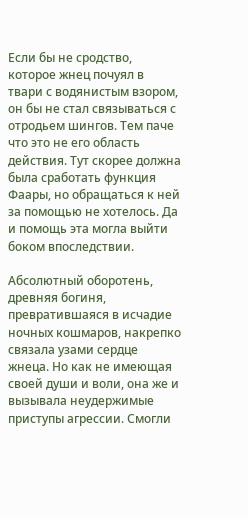Если бы не сродство, которое жнец почуял в твари с водянистым взором, он бы не стал связываться с отродьем шингов. Тем паче что это не его область действия. Тут скорее должна была сработать функция Фаары, но обращаться к ней за помощью не хотелось. Да и помощь эта могла выйти боком впоследствии.

Абсолютный оборотень, древняя богиня, превратившаяся в исчадие ночных кошмаров, накрепко связала узами сердце жнеца. Но как не имеющая своей души и воли, она же и вызывала неудержимые приступы агрессии. Смогли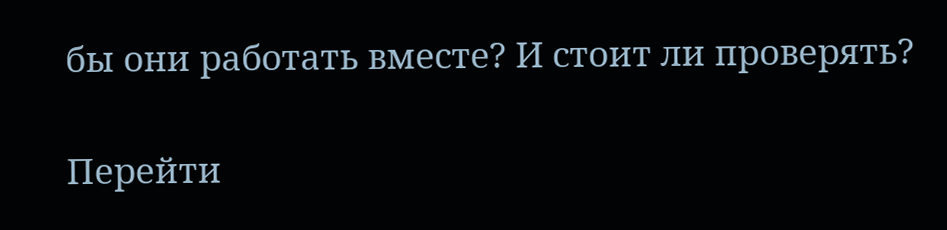бы они работать вместе? И стоит ли проверять?

Перейти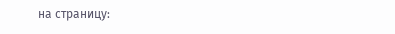на страницу: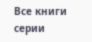Все книги серии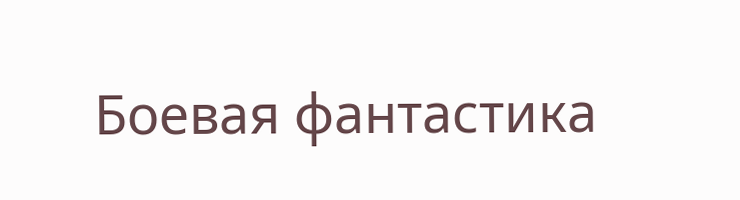Боевая фантастика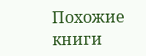Похожие книги